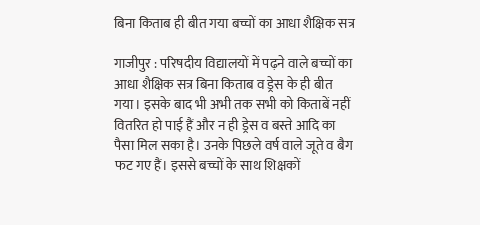बिना किताब ही बीत गया बच्चों का आधा शैक्षिक सत्र

गाजीपुर : परिषदीय विद्यालयों में पढ़ने वाले बच्चों का आधा शैक्षिक सत्र बिना किताब व ड्रेस के ही बीत गया। इसके बाद भी अभी तक सभी को किताबें नहीं वितरित हो पाई हैं और न ही ड्रेस व बस्ते आदि का पैसा मिल सका है। उनके पिछले वर्ष वाले जूते व बैग फट गए हैं। इससे बच्चों के साथ शिक्षकों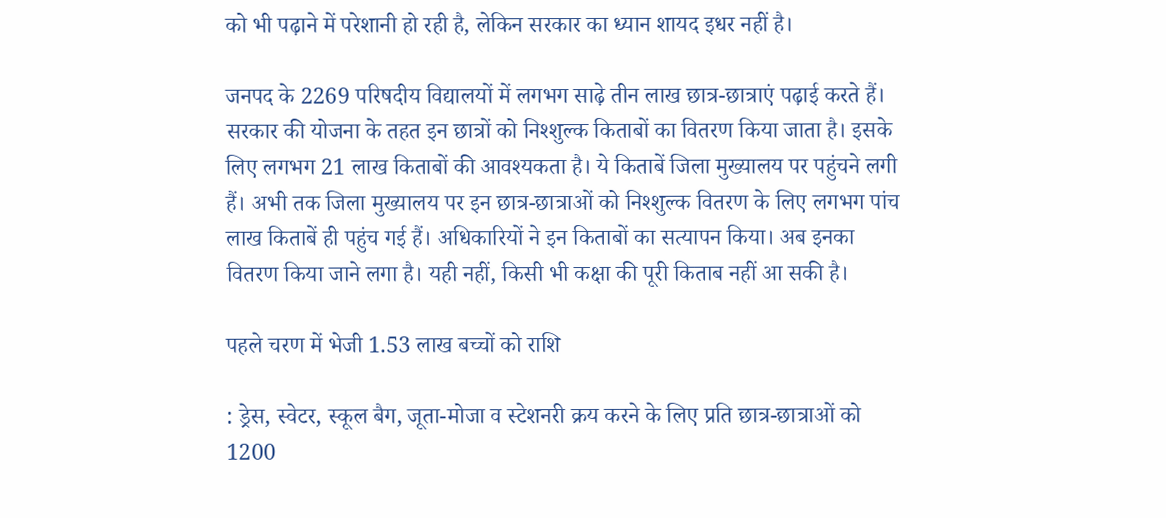को भी पढ़ाने में परेशानी हो रही है, लेकिन सरकार का ध्यान शायद इधर नहीं है।

जनपद के 2269 परिषदीय विद्यालयों में लगभग साढ़े तीन लाख छात्र-छात्राएं पढ़ाई करते हैं। सरकार की योजना के तहत इन छात्रों को निश्शुल्क किताबों का वितरण किया जाता है। इसके लिए लगभग 21 लाख किताबों की आवश्यकता है। ये किताबें जिला मुख्यालय पर पहुंचने लगी हैं। अभी तक जिला मुख्यालय पर इन छात्र-छात्राओं को निश्शुल्क वितरण के लिए लगभग पांच लाख किताबें ही पहुंच गई हैं। अधिकारियों ने इन किताबों का सत्यापन किया। अब इनका वितरण किया जाने लगा है। यही नहीं, किसी भी कक्षा की पूरी किताब नहीं आ सकी है।

पहले चरण में भेजी 1.53 लाख बच्चों को राशि

: ड्रेस, स्वेटर, स्कूल बैग, जूता-मोजा व स्टेशनरी क्रय करने के लिए प्रति छात्र-छात्राओं को 1200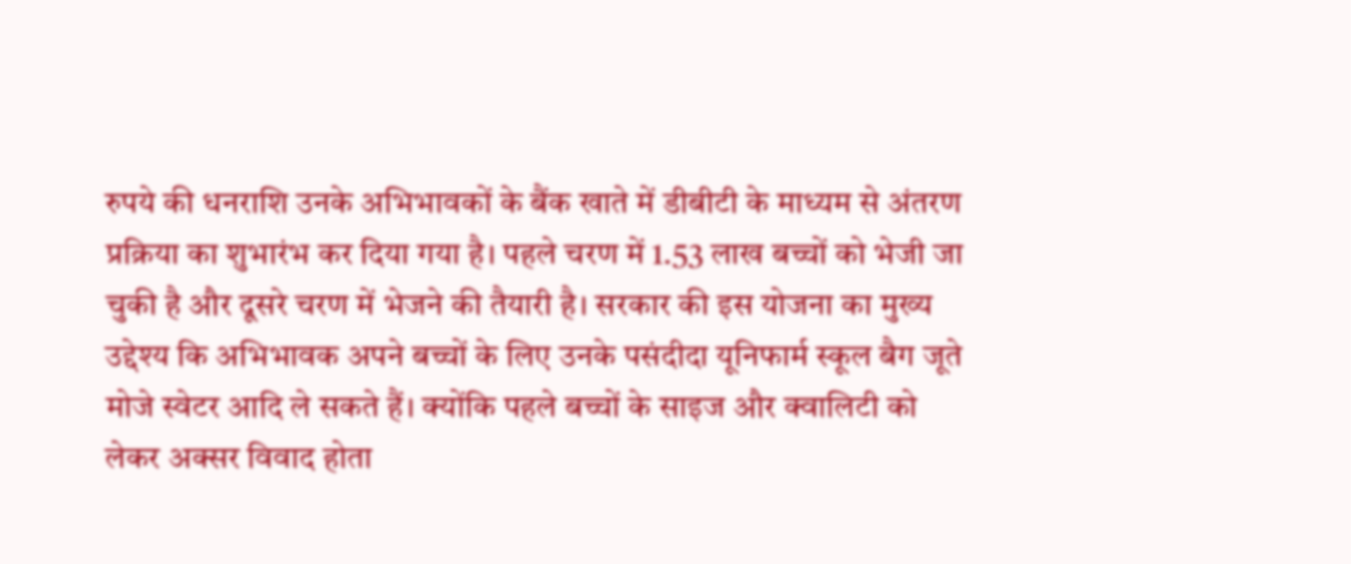रुपये की धनराशि उनके अभिभावकों के बैंक खाते में डीबीटी के माध्यम से अंतरण प्रक्रिया का शुभारंभ कर दिया गया है। पहले चरण में 1.53 लाख बच्चों को भेजी जा चुकी है और दूसरे चरण में भेजने की तैयारी है। सरकार की इस योजना का मुख्य उद्देश्य कि अभिभावक अपने बच्चों के लिए उनके पसंदीदा यूनिफार्म स्कूल बैग जूते मोजे स्वेटर आदि ले सकते हैं। क्योंकि पहले बच्चों के साइज और क्वालिटी को लेकर अक्सर विवाद होता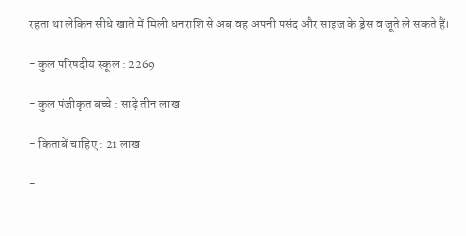रहता था लेकिन सीधे खाते में मिली धनराशि से अब वह अपनी पसंद और साइज के ड्रेस व जूते ले सकते हैं।

- कुल परिषदीय स्कूल : 2269

- कुल पंजीकृत बच्चे : साढ़े तीन लाख

- किताबें चाहिए : 21 लाख

-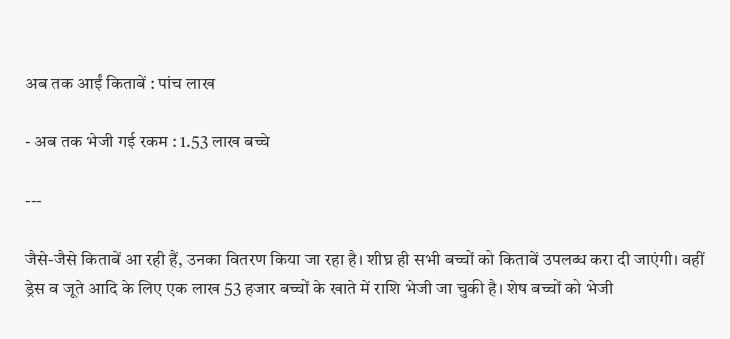अब तक आईं किताबें : पांच लाख

- अब तक भेजी गई रकम : 1.53 लाख बच्चे

---

जैसे-जैसे किताबें आ रही हैं, उनका वितरण किया जा रहा है। शीघ्र ही सभी बच्चों को किताबें उपलब्ध करा दी जाएंगी। वहीं ड्रेस व जूते आदि के लिए एक लाख 53 हजार बच्चों के खाते में राशि भेजी जा चुकी है। शेष बच्चों को भेजी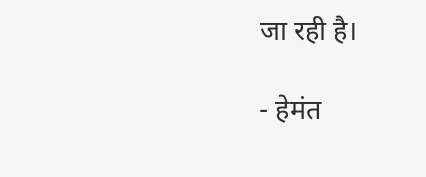जा रही है।

- हेमंत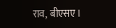राव, बीएसए।